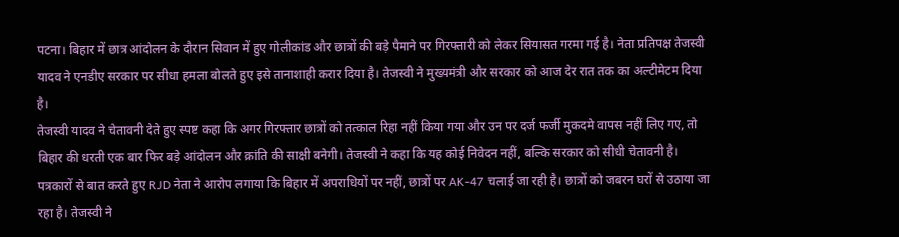पटना। बिहार में छात्र आंदोलन के दौरान सिवान में हुए गोलीकांड और छात्रों की बड़े पैमाने पर गिरफ्तारी को लेकर सियासत गरमा गई है। नेता प्रतिपक्ष तेजस्वी यादव ने एनडीए सरकार पर सीधा हमला बोलते हुए इसे तानाशाही करार दिया है। तेजस्वी ने मुख्यमंत्री और सरकार को आज देर रात तक का अल्टीमेटम दिया है।
तेजस्वी यादव ने चेतावनी देते हुए स्पष्ट कहा कि अगर गिरफ्तार छात्रों को तत्काल रिहा नहीं किया गया और उन पर दर्ज फर्जी मुकदमे वापस नहीं लिए गए, तो बिहार की धरती एक बार फिर बड़े आंदोलन और क्रांति की साक्षी बनेगी। तेजस्वी ने कहा कि यह कोई निवेदन नहीं, बल्कि सरकार को सीधी चेतावनी है।
पत्रकारों से बात करते हुए RJD नेता ने आरोप लगाया कि बिहार में अपराधियों पर नहीं, छात्रों पर AK-47 चलाई जा रही है। छात्रों को जबरन घरों से उठाया जा रहा है। तेजस्वी ने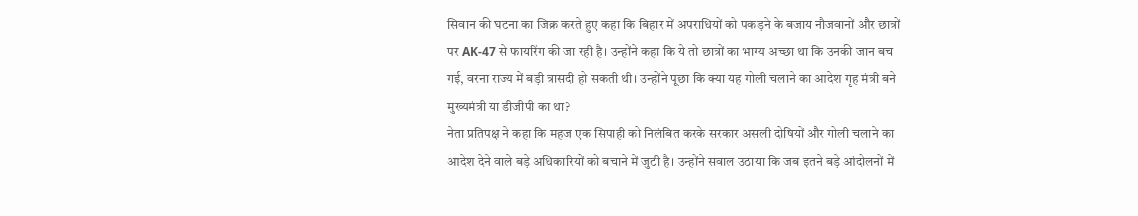सिवान की घटना का जिक्र करते हुए कहा कि बिहार में अपराधियों को पकड़ने के बजाय नौजवानों और छात्रों पर AK-47 से फायरिंग की जा रही है। उन्होंने कहा कि ये तो छात्रों का भाग्य अच्छा था कि उनकी जान बच गई, वरना राज्य में बड़ी त्रासदी हो सकती थी। उन्होंने पूछा कि क्या यह गोली चलाने का आदेश गृह मंत्री बने मुख्यमंत्री या डीजीपी का था?
नेता प्रतिपक्ष ने कहा कि महज एक सिपाही को निलंबित करके सरकार असली दोषियों और गोली चलाने का आदेश देने वाले बड़े अधिकारियों को बचाने में जुटी है। उन्होंने सवाल उठाया कि जब इतने बड़े आंदोलनों में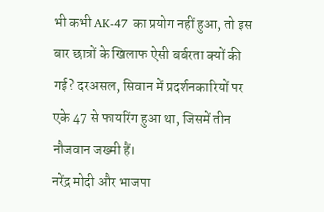भी कभी AK-47 का प्रयोग नहीं हुआ, तो इस बार छात्रों के खिलाफ ऐसी बर्बरता क्यों की गई? दरअसल, सिवान में प्रदर्शनकारियों पर एके 47 से फायरिंग हुआ था, जिसमें तीन नौजवान जख्मी हैं।
नरेंद्र मोदी और भाजपा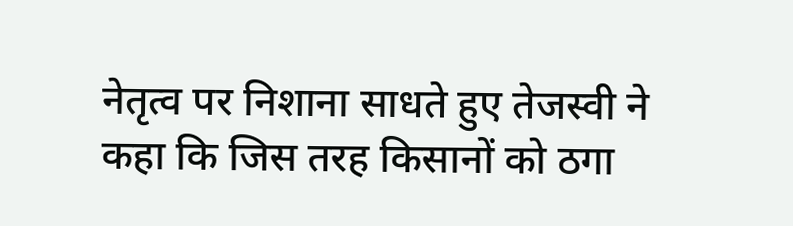नेतृत्व पर निशाना साधते हुए तेजस्वी ने कहा कि जिस तरह किसानों को ठगा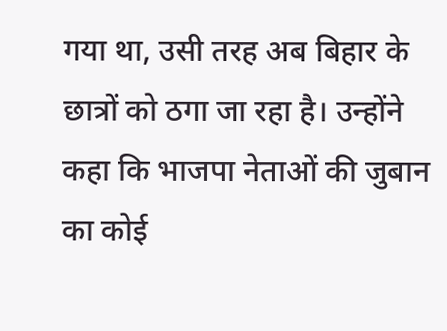गया था, उसी तरह अब बिहार के छात्रों को ठगा जा रहा है। उन्होंने कहा कि भाजपा नेताओं की जुबान का कोई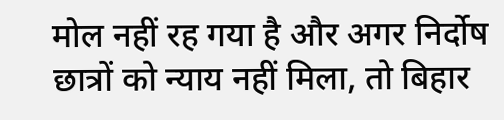मोल नहीं रह गया है और अगर निर्दोष छात्रों को न्याय नहीं मिला, तो बिहार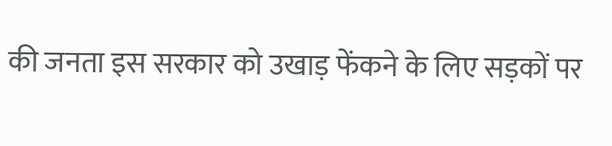की जनता इस सरकार को उखाड़ फेंकने के लिए सड़कों पर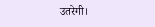उतरेगी।